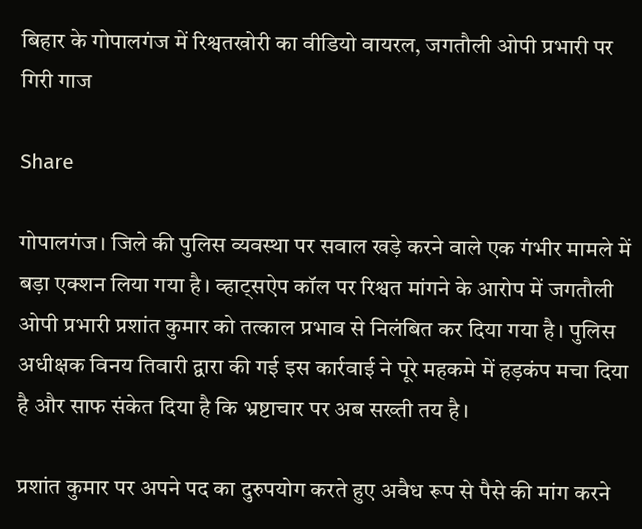बिहार के गोपालगंज में रिश्वतखोरी का वीडियो वायरल, जगतौली ओपी प्रभारी पर गिरी गाज

Share

गोपालगंज। जिले की पुलिस व्यवस्था पर सवाल खड़े करने वाले एक गंभीर मामले में बड़ा एक्शन लिया गया है। व्हाट्सऐप कॉल पर रिश्वत मांगने के आरोप में जगतौली ओपी प्रभारी प्रशांत कुमार को तत्काल प्रभाव से निलंबित कर दिया गया है। पुलिस अधीक्षक विनय तिवारी द्वारा की गई इस कार्रवाई ने पूरे महकमे में हड़कंप मचा दिया है और साफ संकेत दिया है कि भ्रष्टाचार पर अब सख्ती तय है।

प्रशांत कुमार पर अपने पद का दुरुपयोग करते हुए अवैध रूप से पैसे की मांग करने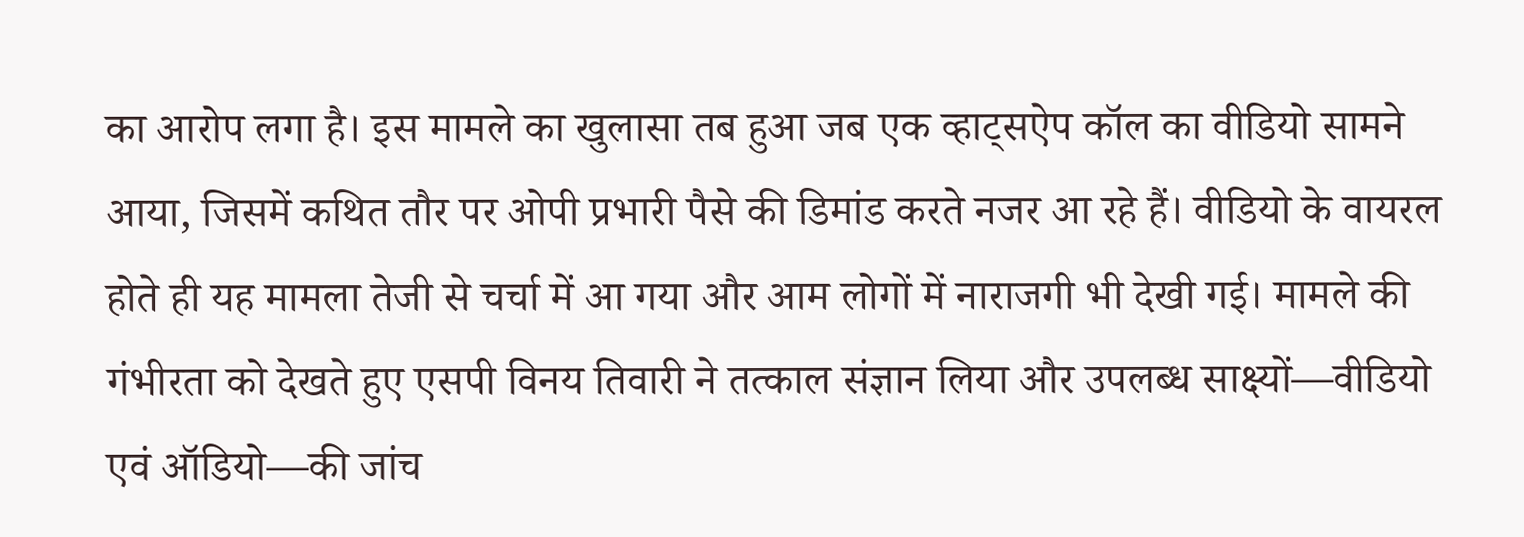का आरोप लगा है। इस मामले का खुलासा तब हुआ जब एक व्हाट्सऐप कॉल का वीडियो सामने आया, जिसमें कथित तौर पर ओपी प्रभारी पैसे की डिमांड करते नजर आ रहे हैं। वीडियो के वायरल होते ही यह मामला तेजी से चर्चा में आ गया और आम लोगों में नाराजगी भी देखी गई। मामले की गंभीरता को देखते हुए एसपी विनय तिवारी ने तत्काल संज्ञान लिया और उपलब्ध साक्ष्यों—वीडियो एवं ऑडियो—की जांच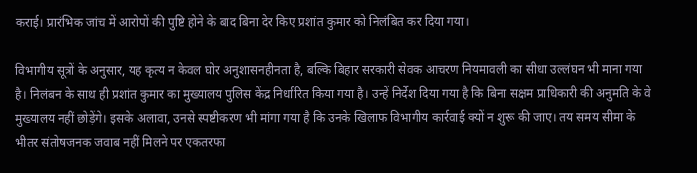कराई। प्रारंभिक जांच में आरोपों की पुष्टि होने के बाद बिना देर किए प्रशांत कुमार को निलंबित कर दिया गया।

विभागीय सूत्रों के अनुसार, यह कृत्य न केवल घोर अनुशासनहीनता है, बल्कि बिहार सरकारी सेवक आचरण नियमावली का सीधा उल्लंघन भी माना गया है। निलंबन के साथ ही प्रशांत कुमार का मुख्यालय पुलिस केंद्र निर्धारित किया गया है। उन्हें निर्देश दिया गया है कि बिना सक्षम प्राधिकारी की अनुमति के वे मुख्यालय नहीं छोड़ेंगे। इसके अलावा, उनसे स्पष्टीकरण भी मांगा गया है कि उनके खिलाफ विभागीय कार्रवाई क्यों न शुरू की जाए। तय समय सीमा के भीतर संतोषजनक जवाब नहीं मिलने पर एकतरफा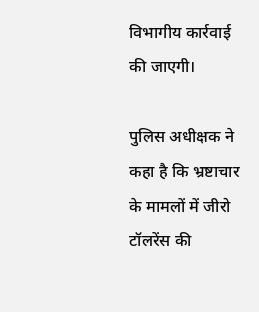विभागीय कार्रवाई की जाएगी।

पुलिस अधीक्षक ने कहा है कि भ्रष्टाचार के मामलों में जीरो टॉलरेंस की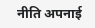नीति अपनाई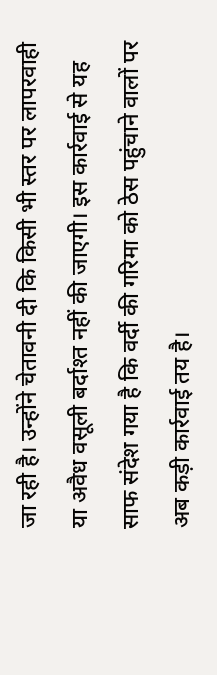जा रही है। उन्होंने चेतावनी दी कि किसी भी स्तर पर लापरवाही या अवैध वसूली बर्दाश्त नहीं की जाएगी। इस कार्रवाई से यह साफ संदेश गया है कि वर्दी की गरिमा को ठेस पहुंचाने वालों पर अब कड़ी कार्रवाई तय है।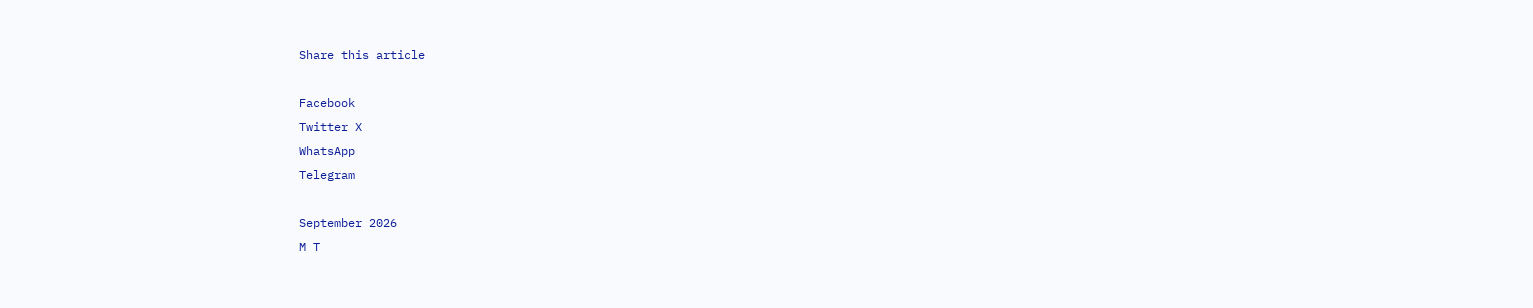Share this article

Facebook
Twitter X
WhatsApp
Telegram

September 2026
M T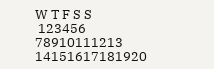W T F S S
 123456
78910111213
14151617181920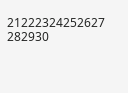21222324252627
282930